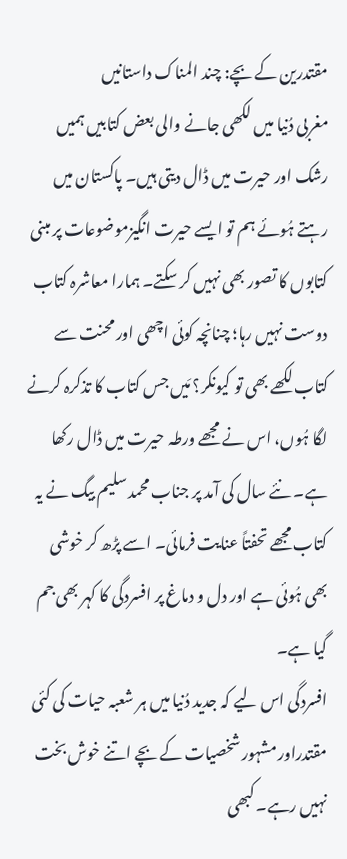مقتدرین کے بچے: چند المناک داستانیں
مغربی دُنیا میں لکھی جانے والی بعض کتابیں ہمیں رشک اور حیرت میں ڈال دیتی ہیں۔ پاکستان میں رہتے ہُوئے ہم تو ایسے حیرت انگیزموضوعات پر مبنی کتابوں کا تصور بھی نہیں کر سکتے۔ ہمارا معاشرہ کتاب دوست نہیں رہا؛ چنانچہ کوئی اچھی اور محنت سے کتاب لکھے بھی تو کیونکر؟ مَیں جس کتاب کا تذکرہ کرنے لگا ہُوں، اس نے مجھے ورطہ حیرت میں ڈال رکھا ہے۔ نئے سال کی آمد پر جناب محمد سلیم بیگ نے یہ کتاب مجھے تحفتاً عنایت فرمائی۔ اسے پڑھ کر خوشی بھی ہُوئی ہے اور دل و دماغ پر افسردگی کا کہر بھی جم گیا ہے۔
افسردگی اس لیے کہ جدید دُنیا میں ہر شعبہ حیات کی کئی مقتدراور مشہور شخصیات کے بچے اتنے خوش بخت نہیں رہے۔ کبھی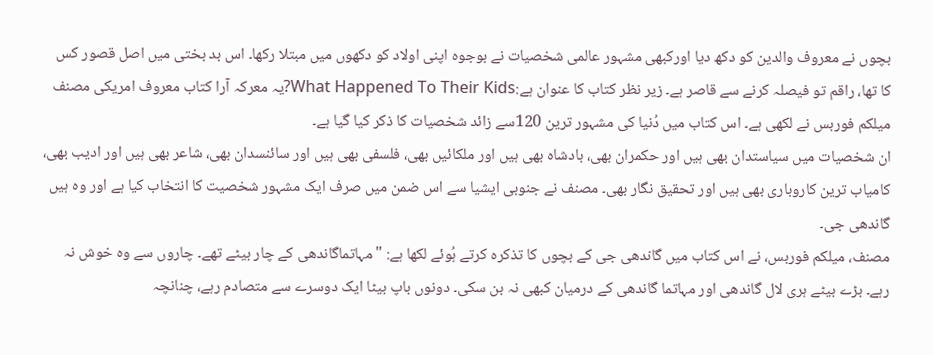بچوں نے معروف والدین کو دکھ دیا اورکبھی مشہور عالمی شخصیات نے بوجوہ اپنی اولاد کو دکھوں میں مبتلا رکھا۔ اس بد بختی میں اصل قصور کس کا تھا، راقم تو فیصلہ کرنے سے قاصر ہے۔ زیر نظر کتاب کا عنوان ہے:What Happened To Their Kids?یہ معرکہ آرا کتاب معروف امریکی مصنف میلکم فوربس نے لکھی ہے۔ اس کتاب میں دُنیا کی مشہور ترین 120سے زائد شخصیات کا ذکر کیا گیا ہے۔
ان شخصیات میں سیاستدان بھی ہیں اور حکمران بھی، بادشاہ بھی ہیں اور ملکائیں بھی، فلسفی بھی ہیں اور سائنسدان بھی، شاعر بھی ہیں اور ادیب بھی، کامیاب ترین کاروباری بھی ہیں اور تحقیق نگار بھی۔ مصنف نے جنوبی ایشیا سے اس ضمن میں صرف ایک مشہور شخصیت کا انتخاب کیا ہے اور وہ ہیں گاندھی جی۔
مصنف، میلکم فوربس، نے اس کتاب میں گاندھی جی کے بچوں کا تذکرہ کرتے ہُوئے لکھا ہے: "مہاتماگاندھی کے چار بیٹے تھے۔ چاروں سے وہ خوش نہ رہے۔ بڑے بیٹے ہری لال گاندھی اور مہاتما گاندھی کے درمیان کبھی نہ بن سکی۔ دونوں باپ بیٹا ایک دوسرے سے متصادم رہے، چنانچہ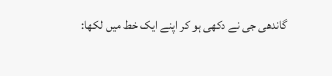گاندھی جی نے دکھی ہو کر اپنے ایک خط میں لکھا: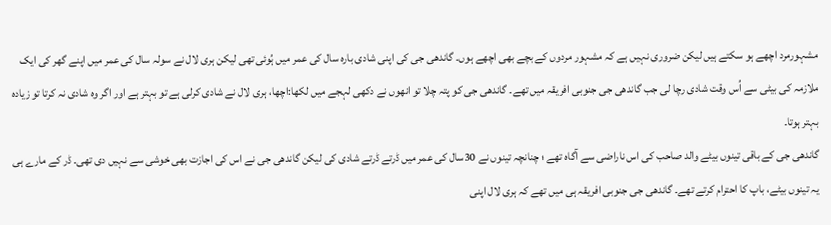مشہورمرد اچھے ہو سکتے ہیں لیکن ضروری نہیں ہے کہ مشہور مردوں کے بچے بھی اچھے ہوں۔ گاندھی جی کی اپنی شادی بارہ سال کی عمر میں ہُوئی تھی لیکن ہری لال نے سولہ سال کی عمر میں اپنے گھر کی ایک ملازمہ کی بیٹی سے اُس وقت شادی رچا لی جب گاندھی جی جنوبی افریقہ میں تھے۔ گاندھی جی کو پتہ چلا تو انھوں نے دکھی لہجے میں لکھا:اچھا، ہری لال نے شادی کرلی ہے تو بہتر ہے اور اگر وہ شادی نہ کرتا تو زیادہ بہتر ہوتا۔
گاندھی جی کے باقی تینوں بیٹے والد صاحب کی اس ناراضی سے آگاہ تھے ؛ چنانچہ تینوں نے 30سال کی عمر میں ڈرتے ڈرتے شادی کی لیکن گاندھی جی نے اس کی اجازت بھی خوشی سے نہیں دی تھی۔ ڈر کے مارے ہی یہ تینوں بیٹے، باپ کا احترام کرتے تھے۔ گاندھی جی جنوبی افریقہ ہی میں تھے کہ ہری لال اپنی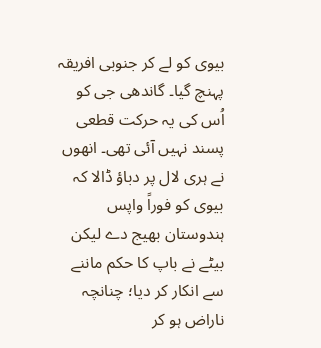بیوی کو لے کر جنوبی افریقہ پہنچ گیا۔ گاندھی جی کو اُس کی یہ حرکت قطعی پسند نہیں آئی تھی۔ انھوں نے ہری لال پر دباؤ ڈالا کہ بیوی کو فوراً واپس ہندوستان بھیج دے لیکن بیٹے نے باپ کا حکم ماننے سے انکار کر دیا؛ چنانچہ ناراض ہو کر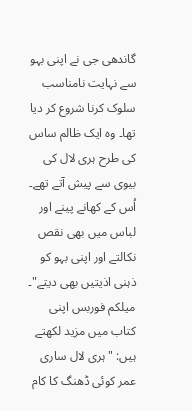گاندھی جی نے اپنی بہو سے نہایت نامناسب سلوک کرنا شروع کر دیا تھا۔ وہ ایک ظالم ساس کی طرح ہری لال کی بیوی سے پیش آتے تھے۔ اُس کے کھانے پینے اور لباس میں بھی نقص نکالتے اور اپنی بہو کو ذہنی اذیتیں بھی دیتے"۔
میلکم فوربس اپنی کتاب میں مزید لکھتے ہیں: "ہری لال ساری عمر کوئی ڈھنگ کا کام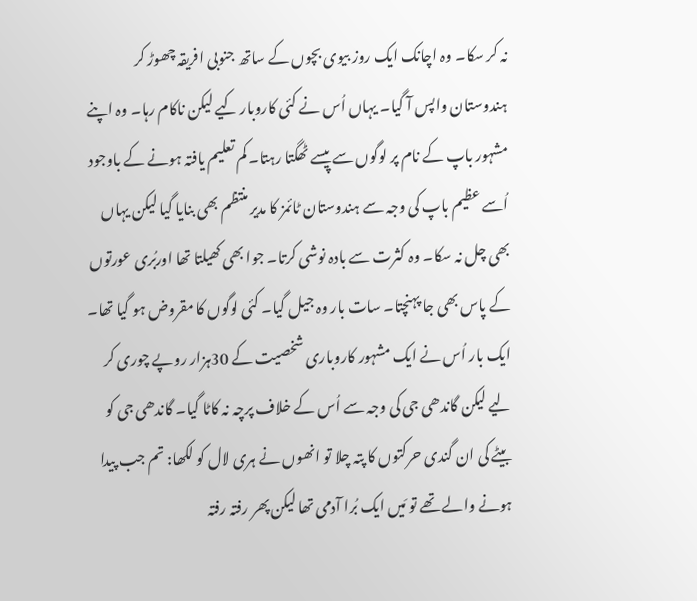نہ کر سکا۔ وہ اچانک ایک روز بیوی بچوں کے ساتھ جنوبی افریقہ چھوڑ کر ہندوستان واپس آ گیا۔ یہاں اُس نے کئی کاروبار کیے لیکن ناکام رہا۔ وہ اپنے مشہور باپ کے نام پر لوگوں سے پیسے ٹھگتا رہتا۔ کم تعلیم یافتہ ہونے کے باوجود اُسے عظیم باپ کی وجہ سے ہندوستان ٹائمز کا مدیر منتظم بھی بنایا گیا لیکن یہاں بھی چل نہ سکا۔ وہ کثرت سے بادہ نوشی کرتا۔ جوا بھی کھیلتا تھا اوربُری عورتوں کے پاس بھی جا پہنچتا۔ سات بار وہ جیل گیا۔ کئی لوگوں کا مقروض ہو گیا تھا۔
ایک بار اُس نے ایک مشہور کاروباری شخصیت کے 30ہزار روپے چوری کر لیے لیکن گاندھی جی کی وجہ سے اُس کے خلاف پرچہ نہ کاٹا گیا۔ گاندھی جی کو بیٹے کی ان گندی حرکتوں کا پتہ چلا تو انھوں نے ہری لال کو لکھا: تم جب پیدا ہونے والے تھے تو مَیں ایک بُرا آدمی تھا لیکن پھر رفتہ رفتہ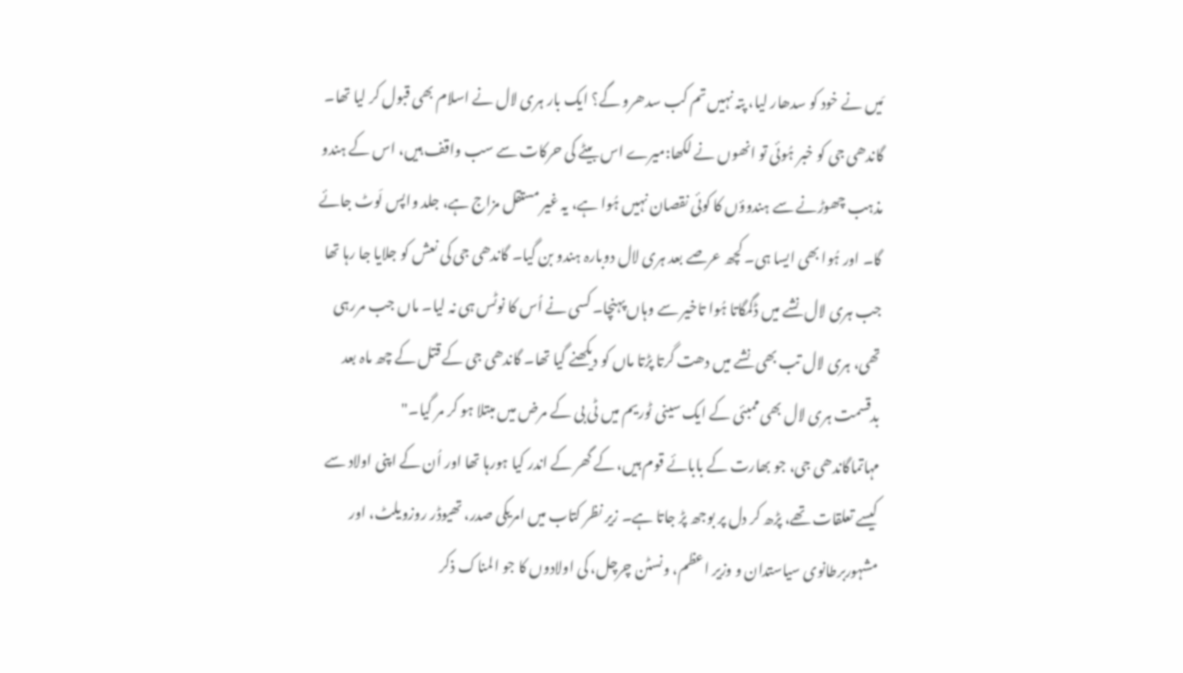مَیں نے خود کو سدھار لیا، پتہ نہیں تم کب سدھرو گے؟ ایک بار ہری لال نے اسلام بھی قبول کر لیا تھا۔ گاندھی جی کو خبر ہُوئی تو انھوں نے لکھا:میرے اس بیٹے کی حرکات سے سب واقف ہیں، اس کے ہندو مذہب چھوڑنے سے ہندوؤں کا کوئی نقصان نہیں ہُوا ہے، یہ غیر مستقل مزاج ہے، جلد واپس لَوٹ جائے گا۔ اور ہُوا بھی ایسا ہی۔ کچھ عرصے بعد ہری لال دوبارہ ہندو بن گیا۔ گاندھی جی کی نعش کو جلایا جا رہا تھا جب ہری لال نشے میں ڈگمگاتا ہُوا تاخیر سے وہاں پہنچا۔ کسی نے اُس کا نوٹس ہی نہ لیا۔ ماں جب مررہی تھی، ہری لال تب بھی نشے میں دھت گرتا پڑتا ماں کو دیکھنے گیا تھا۔ گاندھی جی کے قتل کے چھ ماہ بعد بدقسمت ہری لال بھی ممبئی کے ایک سینی ٹوریم میں ٹی بی کے مرض میں مبتلا ہو کر مر گیا۔"
مہاتماگاندھی جی، جو بھارت کے بابائے قوم ہیں، کے گھر کے اندر کیا ہورہا تھا اور اُن کے اپنی اولاد سے کیسے تعلقات تھے، پڑھ کر دل پر بوجھ پڑ جاتا ہے۔ زیر نظر کتاب میں امریکی صدر، تھیوڈر روزویلٹ، اور مشہوربرطانوی سیاستدان و وزیر اعظم، ونسٹن چرچل، کی اولادوں کا جو المناک ذکر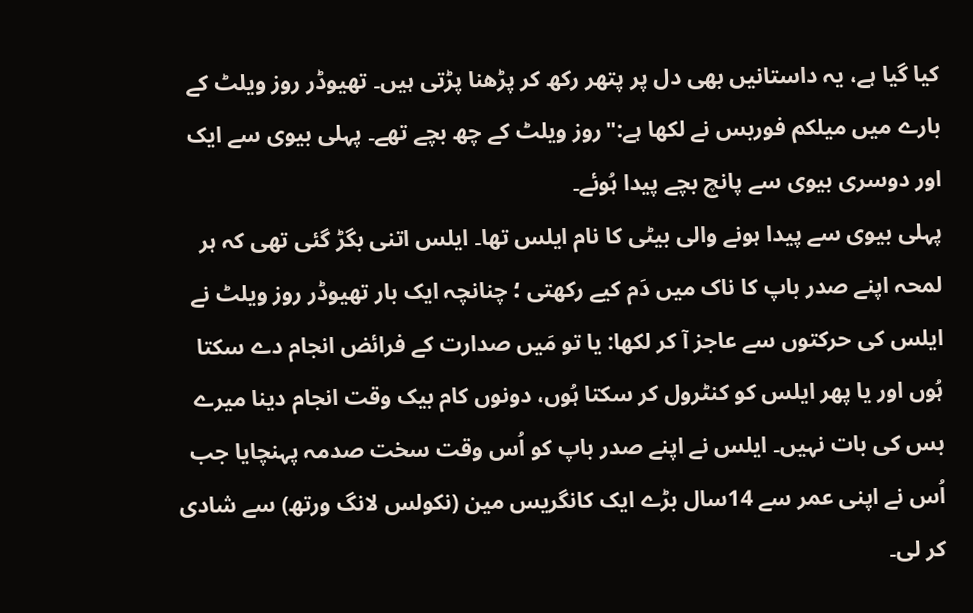کیا گیا ہے، یہ داستانیں بھی دل پر پتھر رکھ کر پڑھنا پڑتی ہیں۔ تھیوڈر روز ویلٹ کے بارے میں میلکم فوربس نے لکھا ہے:"روز ویلٹ کے چھ بچے تھے۔ پہلی بیوی سے ایک اور دوسری بیوی سے پانچ بچے پیدا ہُوئے۔
پہلی بیوی سے پیدا ہونے والی بیٹی کا نام ایلس تھا۔ ایلس اتنی بگڑ گئی تھی کہ ہر لمحہ اپنے صدر باپ کا ناک میں دَم کیے رکھتی ؛ چنانچہ ایک بار تھیوڈر روز ویلٹ نے ایلس کی حرکتوں سے عاجز آ کر لکھا: یا تو مَیں صدارت کے فرائض انجام دے سکتا ہُوں اور یا پھر ایلس کو کنٹرول کر سکتا ہُوں، دونوں کام بیک وقت انجام دینا میرے بس کی بات نہیں۔ ایلس نے اپنے صدر باپ کو اُس وقت سخت صدمہ پہنچایا جب اُس نے اپنی عمر سے 14سال بڑے ایک کانگریس مین (نکولس لانگ ورتھ) سے شادی کر لی۔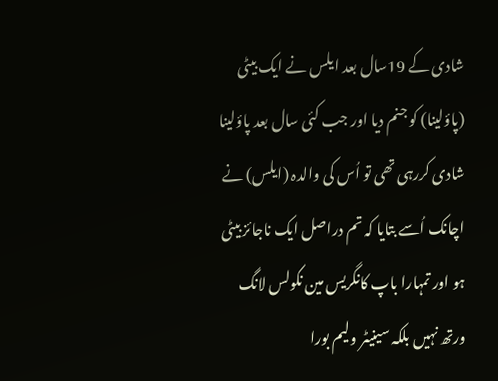شادی کے 19سال بعد ایلس نے ایک بیٹی (پاؤلینا) کو جنم دیا اور جب کئی سال بعد پاؤلینا شادی کررہی تھی تو اُس کی والدہ (ایلس) نے اچانک اُسے بتایا کہ تم دراصل ایک ناجائز بیٹی ہو اور تمہارا باپ کانگریس مین نکولس لانگ ورتھ نہیں بلکہ سینیٹر ولیم بورا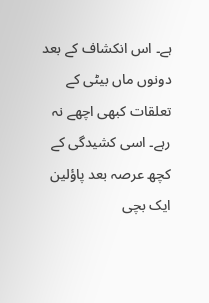ہے۔ اس انکشاف کے بعد دونوں ماں بیٹی کے تعلقات کبھی اچھے نہ رہے۔ اسی کشیدگی کے کچھ عرصہ بعد پاؤلین ایک بچی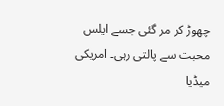چھوڑ کر مر گئی جسے ایلس محبت سے پالتی رہی۔ امریکی میڈیا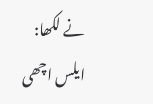نے لکھا: ایلس اچھی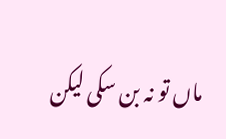ماں تو نہ بن سکی لیکن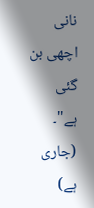نانی اچھی بن گئی ہے"۔
(جاری ہے)